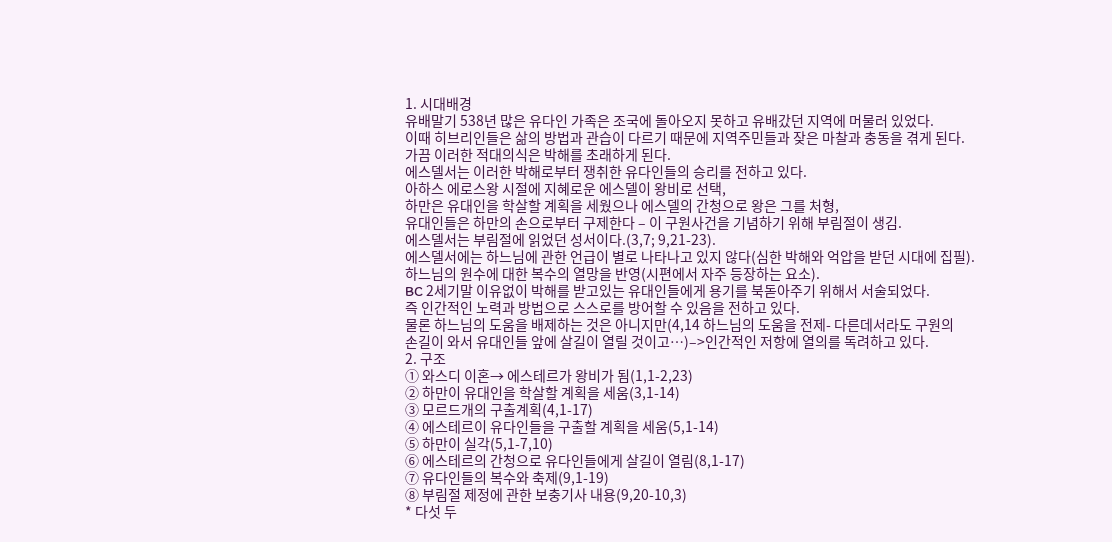1. 시대배경
유배말기 538년 많은 유다인 가족은 조국에 돌아오지 못하고 유배갔던 지역에 머물러 있었다.
이때 히브리인들은 삶의 방법과 관습이 다르기 때문에 지역주민들과 잦은 마찰과 충동을 겪게 된다.
가끔 이러한 적대의식은 박해를 초래하게 된다.
에스델서는 이러한 박해로부터 쟁취한 유다인들의 승리를 전하고 있다.
아하스 에로스왕 시절에 지혜로운 에스델이 왕비로 선택,
하만은 유대인을 학살할 계획을 세웠으나 에스델의 간청으로 왕은 그를 처형,
유대인들은 하만의 손으로부터 구제한다 – 이 구원사건을 기념하기 위해 부림절이 생김.
에스델서는 부림절에 읽었던 성서이다.(3,7; 9,21-23).
에스델서에는 하느님에 관한 언급이 별로 나타나고 있지 않다(심한 박해와 억압을 받던 시대에 집필).
하느님의 원수에 대한 복수의 열망을 반영(시편에서 자주 등장하는 요소).
BC 2세기말 이유없이 박해를 받고있는 유대인들에게 용기를 북돋아주기 위해서 서술되었다.
즉 인간적인 노력과 방법으로 스스로를 방어할 수 있음을 전하고 있다.
물론 하느님의 도움을 배제하는 것은 아니지만(4,14 하느님의 도움을 전제- 다른데서라도 구원의
손길이 와서 유대인들 앞에 살길이 열릴 것이고…)–>인간적인 저항에 열의를 독려하고 있다.
2. 구조
① 와스디 이혼→ 에스테르가 왕비가 됨(1,1-2,23)
② 하만이 유대인을 학살할 계획을 세움(3,1-14)
③ 모르드개의 구출계획(4,1-17)
④ 에스테르이 유다인들을 구출할 계획을 세움(5,1-14)
⑤ 하만이 실각(5,1-7,10)
⑥ 에스테르의 간청으로 유다인들에게 살길이 열림(8,1-17)
⑦ 유다인들의 복수와 축제(9,1-19)
⑧ 부림절 제정에 관한 보충기사 내용(9,20-10,3)
* 다섯 두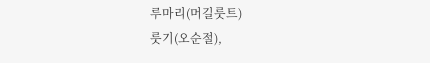루마리(머길룻트)
룻기(오순절),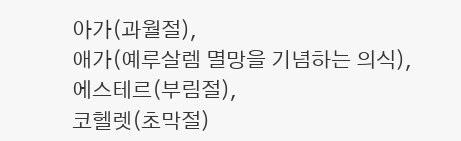아가(과월절),
애가(예루살렘 멸망을 기념하는 의식),
에스테르(부림절),
코헬렛(초막절)